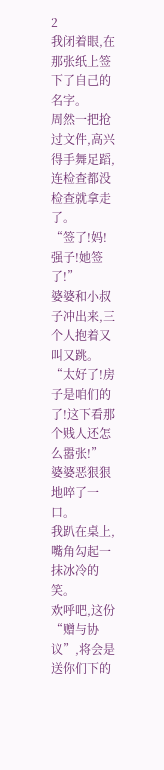2
我闭着眼,在那张纸上签下了自己的名字。
周然一把抢过文件,高兴得手舞足蹈,连检查都没检查就拿走了。
“签了!妈!强子!她签了!”
婆婆和小叔子冲出来,三个人抱着又叫又跳。
“太好了!房子是咱们的了!这下看那个贱人还怎么嚣张!”
婆婆恶狠狠地啐了一口。
我趴在桌上,嘴角勾起一抹冰冷的笑。
欢呼吧,这份“赠与协议”,将会是送你们下的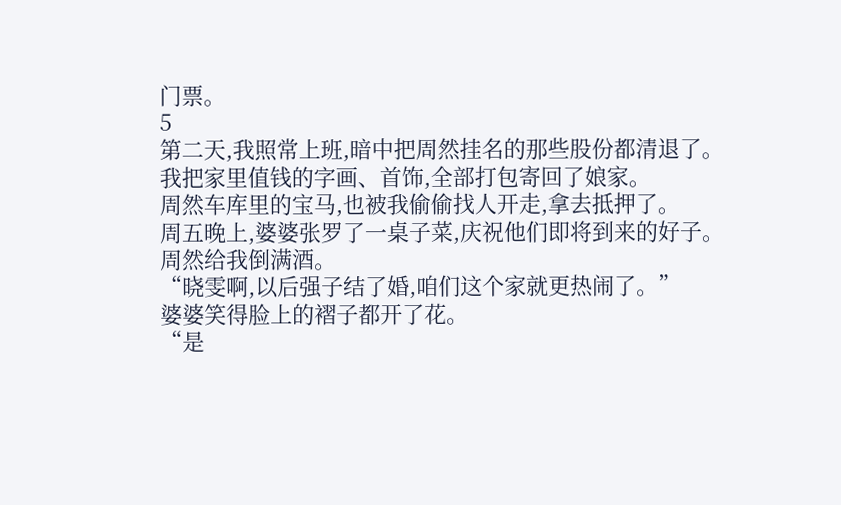门票。
5
第二天,我照常上班,暗中把周然挂名的那些股份都清退了。
我把家里值钱的字画、首饰,全部打包寄回了娘家。
周然车库里的宝马,也被我偷偷找人开走,拿去抵押了。
周五晚上,婆婆张罗了一桌子菜,庆祝他们即将到来的好子。
周然给我倒满酒。
“晓雯啊,以后强子结了婚,咱们这个家就更热闹了。”
婆婆笑得脸上的褶子都开了花。
“是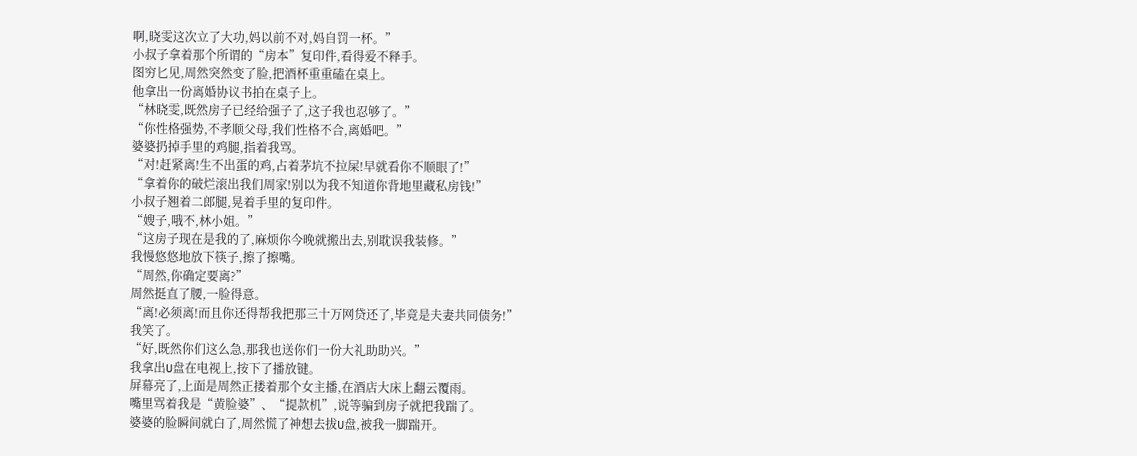啊,晓雯这次立了大功,妈以前不对,妈自罚一杯。”
小叔子拿着那个所谓的“房本”复印件,看得爱不释手。
图穷匕见,周然突然变了脸,把酒杯重重磕在桌上。
他拿出一份离婚协议书拍在桌子上。
“林晓雯,既然房子已经给强子了,这子我也忍够了。”
“你性格强势,不孝顺父母,我们性格不合,离婚吧。”
婆婆扔掉手里的鸡腿,指着我骂。
“对!赶紧离!生不出蛋的鸡,占着茅坑不拉屎!早就看你不顺眼了!”
“拿着你的破烂滚出我们周家!别以为我不知道你背地里藏私房钱!”
小叔子翘着二郎腿,晃着手里的复印件。
“嫂子,哦不,林小姐。”
“这房子现在是我的了,麻烦你今晚就搬出去,别耽误我装修。”
我慢悠悠地放下筷子,擦了擦嘴。
“周然,你确定要离?”
周然挺直了腰,一脸得意。
“离!必须离!而且你还得帮我把那三十万网贷还了,毕竟是夫妻共同债务!”
我笑了。
“好,既然你们这么急,那我也送你们一份大礼助助兴。”
我拿出U盘在电视上,按下了播放键。
屏幕亮了,上面是周然正搂着那个女主播,在酒店大床上翻云覆雨。
嘴里骂着我是“黄脸婆”、“提款机”,说等骗到房子就把我踹了。
婆婆的脸瞬间就白了,周然慌了神想去拔U盘,被我一脚踹开。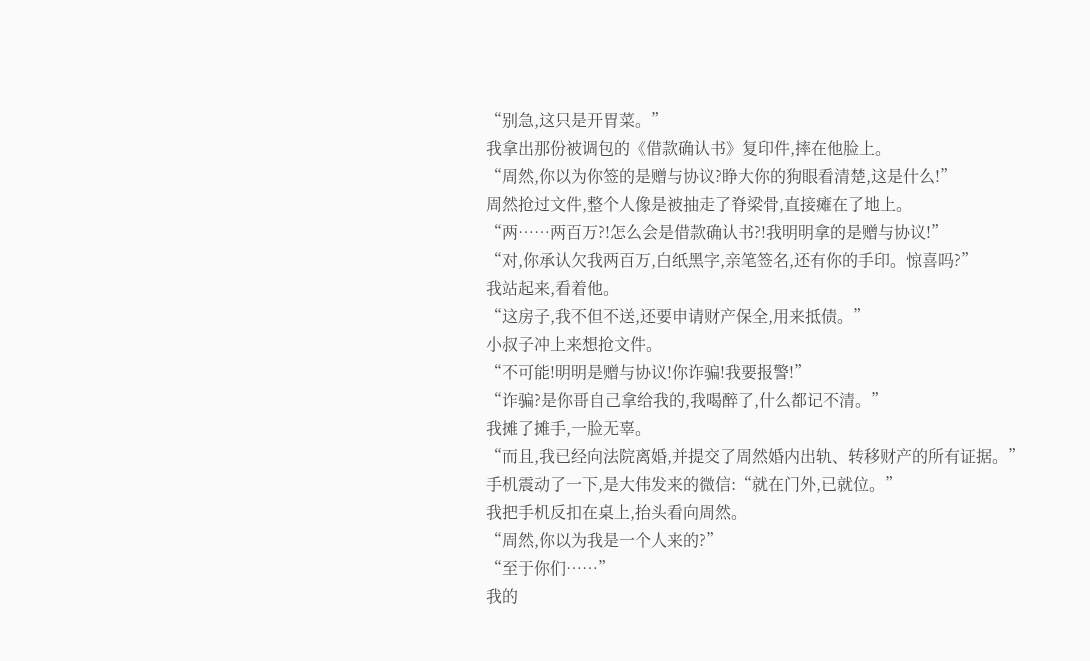“别急,这只是开胃菜。”
我拿出那份被调包的《借款确认书》复印件,摔在他脸上。
“周然,你以为你签的是赠与协议?睁大你的狗眼看清楚,这是什么!”
周然抢过文件,整个人像是被抽走了脊梁骨,直接瘫在了地上。
“两……两百万?!怎么会是借款确认书?!我明明拿的是赠与协议!”
“对,你承认欠我两百万,白纸黑字,亲笔签名,还有你的手印。惊喜吗?”
我站起来,看着他。
“这房子,我不但不送,还要申请财产保全,用来抵债。”
小叔子冲上来想抢文件。
“不可能!明明是赠与协议!你诈骗!我要报警!”
“诈骗?是你哥自己拿给我的,我喝醉了,什么都记不清。”
我摊了摊手,一脸无辜。
“而且,我已经向法院离婚,并提交了周然婚内出轨、转移财产的所有证据。”
手机震动了一下,是大伟发来的微信:“就在门外,已就位。”
我把手机反扣在桌上,抬头看向周然。
“周然,你以为我是一个人来的?”
“至于你们……”
我的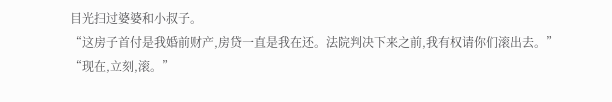目光扫过婆婆和小叔子。
“这房子首付是我婚前财产,房贷一直是我在还。法院判决下来之前,我有权请你们滚出去。”
“现在,立刻,滚。”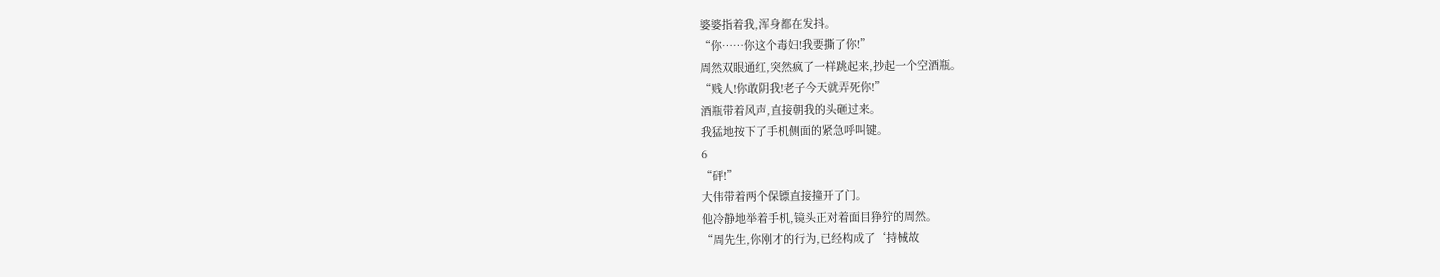婆婆指着我,浑身都在发抖。
“你……你这个毒妇!我要撕了你!”
周然双眼通红,突然疯了一样跳起来,抄起一个空酒瓶。
“贱人!你敢阴我!老子今天就弄死你!”
酒瓶带着风声,直接朝我的头砸过来。
我猛地按下了手机侧面的紧急呼叫键。
6
“砰!”
大伟带着两个保镖直接撞开了门。
他冷静地举着手机,镜头正对着面目狰狞的周然。
“周先生,你刚才的行为,已经构成了‘持械故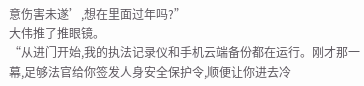意伤害未遂’,想在里面过年吗?”
大伟推了推眼镜。
“从进门开始,我的执法记录仪和手机云端备份都在运行。刚才那一幕,足够法官给你签发人身安全保护令,顺便让你进去冷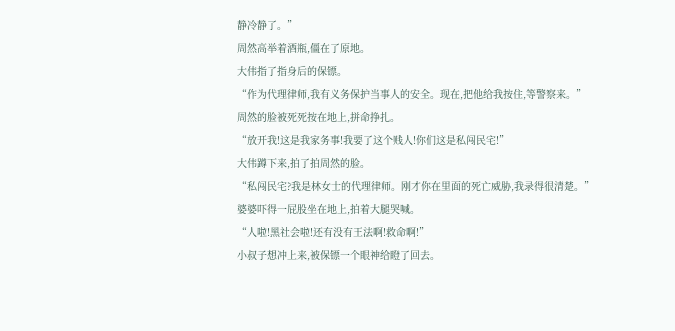静冷静了。”
周然高举着酒瓶,僵在了原地。
大伟指了指身后的保镖。
“作为代理律师,我有义务保护当事人的安全。现在,把他给我按住,等警察来。”
周然的脸被死死按在地上,拼命挣扎。
“放开我!这是我家务事!我要了这个贱人!你们这是私闯民宅!”
大伟蹲下来,拍了拍周然的脸。
“私闯民宅?我是林女士的代理律师。刚才你在里面的死亡威胁,我录得很清楚。”
婆婆吓得一屁股坐在地上,拍着大腿哭喊。
“人啦!黑社会啦!还有没有王法啊!救命啊!”
小叔子想冲上来,被保镖一个眼神给瞪了回去。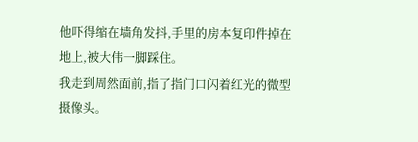他吓得缩在墙角发抖,手里的房本复印件掉在地上,被大伟一脚踩住。
我走到周然面前,指了指门口闪着红光的微型摄像头。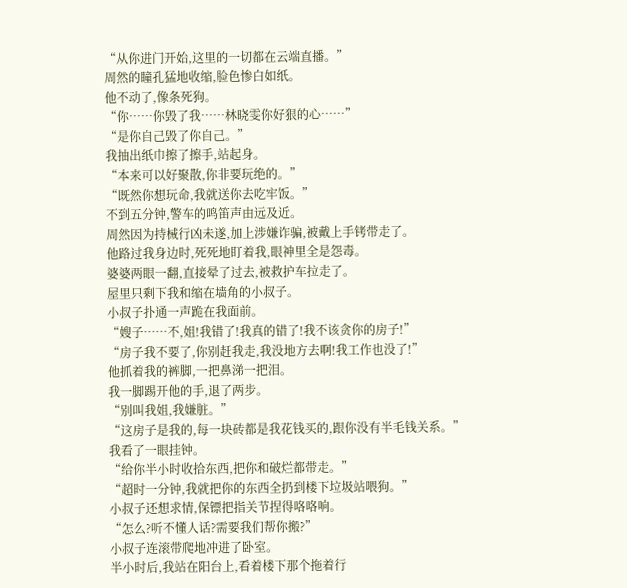“从你进门开始,这里的一切都在云端直播。”
周然的瞳孔猛地收缩,脸色惨白如纸。
他不动了,像条死狗。
“你……你毁了我……林晓雯你好狠的心……”
“是你自己毁了你自己。”
我抽出纸巾擦了擦手,站起身。
“本来可以好聚散,你非要玩绝的。”
“既然你想玩命,我就送你去吃牢饭。”
不到五分钟,警车的鸣笛声由远及近。
周然因为持械行凶未遂,加上涉嫌诈骗,被戴上手铐带走了。
他路过我身边时,死死地盯着我,眼神里全是怨毒。
婆婆两眼一翻,直接晕了过去,被救护车拉走了。
屋里只剩下我和缩在墙角的小叔子。
小叔子扑通一声跪在我面前。
“嫂子……不,姐!我错了!我真的错了!我不该贪你的房子!”
“房子我不要了,你别赶我走,我没地方去啊!我工作也没了!”
他抓着我的裤脚,一把鼻涕一把泪。
我一脚踢开他的手,退了两步。
“别叫我姐,我嫌脏。”
“这房子是我的,每一块砖都是我花钱买的,跟你没有半毛钱关系。”
我看了一眼挂钟。
“给你半小时收拾东西,把你和破烂都带走。”
“超时一分钟,我就把你的东西全扔到楼下垃圾站喂狗。”
小叔子还想求情,保镖把指关节捏得咯咯响。
“怎么?听不懂人话?需要我们帮你搬?”
小叔子连滚带爬地冲进了卧室。
半小时后,我站在阳台上,看着楼下那个拖着行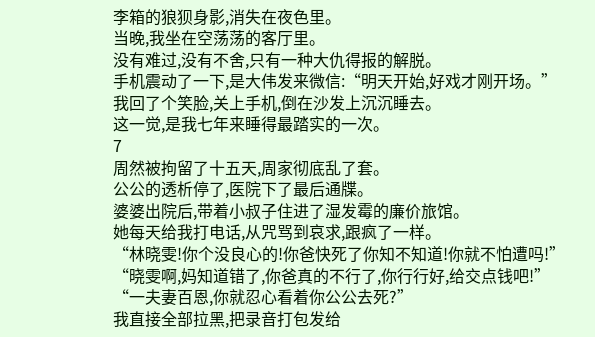李箱的狼狈身影,消失在夜色里。
当晚,我坐在空荡荡的客厅里。
没有难过,没有不舍,只有一种大仇得报的解脱。
手机震动了一下,是大伟发来微信:“明天开始,好戏才刚开场。”
我回了个笑脸,关上手机,倒在沙发上沉沉睡去。
这一觉,是我七年来睡得最踏实的一次。
7
周然被拘留了十五天,周家彻底乱了套。
公公的透析停了,医院下了最后通牒。
婆婆出院后,带着小叔子住进了湿发霉的廉价旅馆。
她每天给我打电话,从咒骂到哀求,跟疯了一样。
“林晓雯!你个没良心的!你爸快死了你知不知道!你就不怕遭吗!”
“晓雯啊,妈知道错了,你爸真的不行了,你行行好,给交点钱吧!”
“一夫妻百恩,你就忍心看着你公公去死?”
我直接全部拉黑,把录音打包发给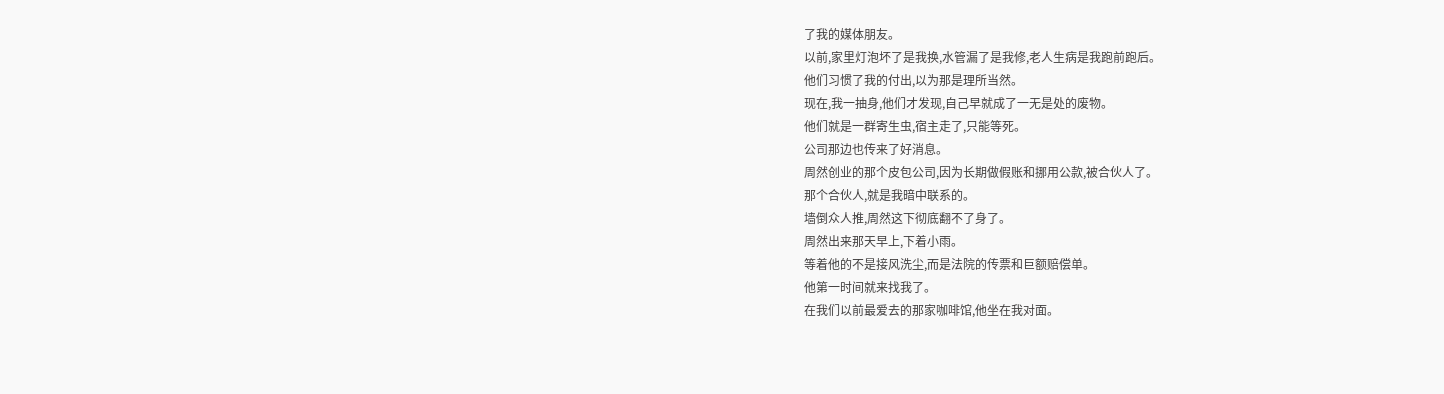了我的媒体朋友。
以前,家里灯泡坏了是我换,水管漏了是我修,老人生病是我跑前跑后。
他们习惯了我的付出,以为那是理所当然。
现在,我一抽身,他们才发现,自己早就成了一无是处的废物。
他们就是一群寄生虫,宿主走了,只能等死。
公司那边也传来了好消息。
周然创业的那个皮包公司,因为长期做假账和挪用公款,被合伙人了。
那个合伙人,就是我暗中联系的。
墙倒众人推,周然这下彻底翻不了身了。
周然出来那天早上,下着小雨。
等着他的不是接风洗尘,而是法院的传票和巨额赔偿单。
他第一时间就来找我了。
在我们以前最爱去的那家咖啡馆,他坐在我对面。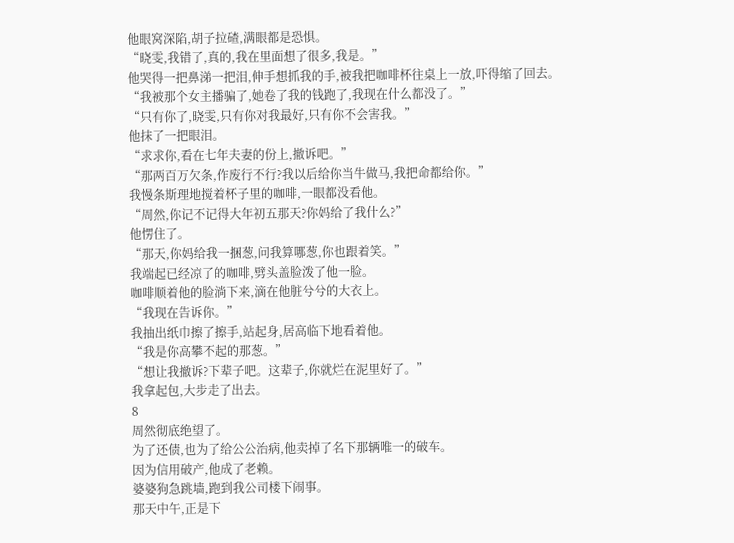他眼窝深陷,胡子拉碴,满眼都是恐惧。
“晓雯,我错了,真的,我在里面想了很多,我是。”
他哭得一把鼻涕一把泪,伸手想抓我的手,被我把咖啡杯往桌上一放,吓得缩了回去。
“我被那个女主播骗了,她卷了我的钱跑了,我现在什么都没了。”
“只有你了,晓雯,只有你对我最好,只有你不会害我。”
他抹了一把眼泪。
“求求你,看在七年夫妻的份上,撤诉吧。”
“那两百万欠条,作废行不行?我以后给你当牛做马,我把命都给你。”
我慢条斯理地搅着杯子里的咖啡,一眼都没看他。
“周然,你记不记得大年初五那天?你妈给了我什么?”
他愣住了。
“那天,你妈给我一捆葱,问我算哪葱,你也跟着笑。”
我端起已经凉了的咖啡,劈头盖脸泼了他一脸。
咖啡顺着他的脸淌下来,滴在他脏兮兮的大衣上。
“我现在告诉你。”
我抽出纸巾擦了擦手,站起身,居高临下地看着他。
“我是你高攀不起的那葱。”
“想让我撤诉?下辈子吧。这辈子,你就烂在泥里好了。”
我拿起包,大步走了出去。
8
周然彻底绝望了。
为了还债,也为了给公公治病,他卖掉了名下那辆唯一的破车。
因为信用破产,他成了老赖。
婆婆狗急跳墙,跑到我公司楼下闹事。
那天中午,正是下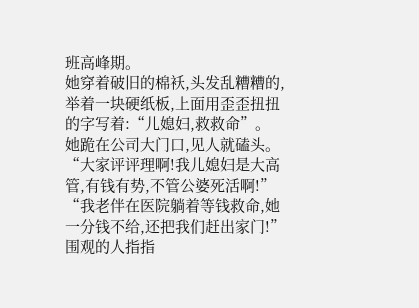班高峰期。
她穿着破旧的棉袄,头发乱糟糟的,举着一块硬纸板,上面用歪歪扭扭的字写着:“儿媳妇,救救命”。
她跪在公司大门口,见人就磕头。
“大家评评理啊!我儿媳妇是大高管,有钱有势,不管公婆死活啊!”
“我老伴在医院躺着等钱救命,她一分钱不给,还把我们赶出家门!”
围观的人指指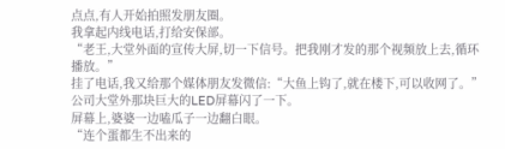点点,有人开始拍照发朋友圈。
我拿起内线电话,打给安保部。
“老王,大堂外面的宣传大屏,切一下信号。把我刚才发的那个视频放上去,循环播放。”
挂了电话,我又给那个媒体朋友发微信:“大鱼上钩了,就在楼下,可以收网了。”
公司大堂外那块巨大的LED屏幕闪了一下。
屏幕上,婆婆一边嗑瓜子一边翻白眼。
“连个蛋都生不出来的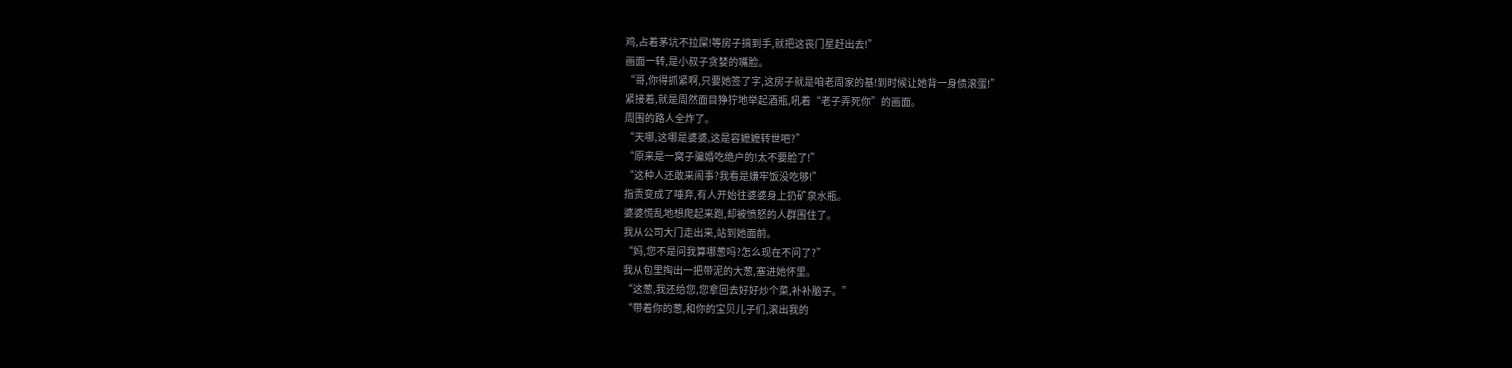鸡,占着茅坑不拉屎!等房子搞到手,就把这丧门星赶出去!”
画面一转,是小叔子贪婪的嘴脸。
“哥,你得抓紧啊,只要她签了字,这房子就是咱老周家的基!到时候让她背一身债滚蛋!”
紧接着,就是周然面目狰狞地举起酒瓶,吼着“老子弄死你”的画面。
周围的路人全炸了。
“天哪,这哪是婆婆,这是容嬷嬷转世吧?”
“原来是一窝子骗婚吃绝户的!太不要脸了!”
“这种人还敢来闹事?我看是嫌牢饭没吃够!”
指责变成了唾弃,有人开始往婆婆身上扔矿泉水瓶。
婆婆慌乱地想爬起来跑,却被愤怒的人群围住了。
我从公司大门走出来,站到她面前。
“妈,您不是问我算哪葱吗?怎么现在不问了?”
我从包里掏出一把带泥的大葱,塞进她怀里。
“这葱,我还给您,您拿回去好好炒个菜,补补脑子。”
“带着你的葱,和你的宝贝儿子们,滚出我的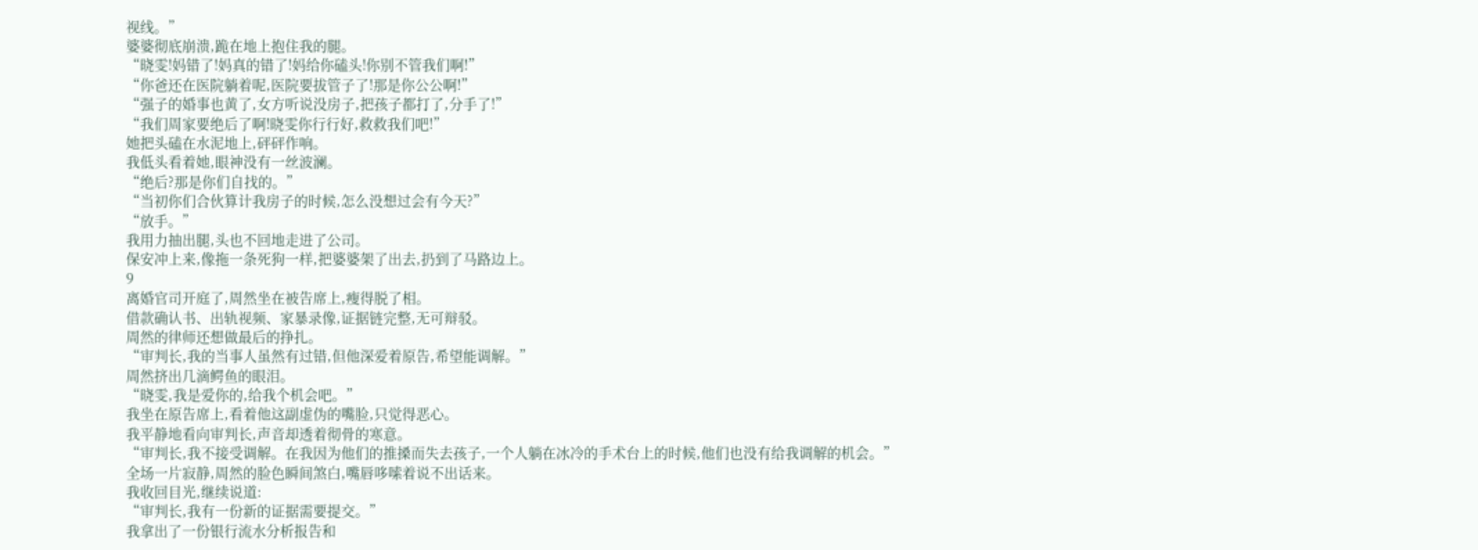视线。”
婆婆彻底崩溃,跪在地上抱住我的腿。
“晓雯!妈错了!妈真的错了!妈给你磕头!你别不管我们啊!”
“你爸还在医院躺着呢,医院要拔管子了!那是你公公啊!”
“强子的婚事也黄了,女方听说没房子,把孩子都打了,分手了!”
“我们周家要绝后了啊!晓雯你行行好,救救我们吧!”
她把头磕在水泥地上,砰砰作响。
我低头看着她,眼神没有一丝波澜。
“绝后?那是你们自找的。”
“当初你们合伙算计我房子的时候,怎么没想过会有今天?”
“放手。”
我用力抽出腿,头也不回地走进了公司。
保安冲上来,像拖一条死狗一样,把婆婆架了出去,扔到了马路边上。
9
离婚官司开庭了,周然坐在被告席上,瘦得脱了相。
借款确认书、出轨视频、家暴录像,证据链完整,无可辩驳。
周然的律师还想做最后的挣扎。
“审判长,我的当事人虽然有过错,但他深爱着原告,希望能调解。”
周然挤出几滴鳄鱼的眼泪。
“晓雯,我是爱你的,给我个机会吧。”
我坐在原告席上,看着他这副虚伪的嘴脸,只觉得恶心。
我平静地看向审判长,声音却透着彻骨的寒意。
“审判长,我不接受调解。在我因为他们的推搡而失去孩子,一个人躺在冰冷的手术台上的时候,他们也没有给我调解的机会。”
全场一片寂静,周然的脸色瞬间煞白,嘴唇哆嗦着说不出话来。
我收回目光,继续说道:
“审判长,我有一份新的证据需要提交。”
我拿出了一份银行流水分析报告和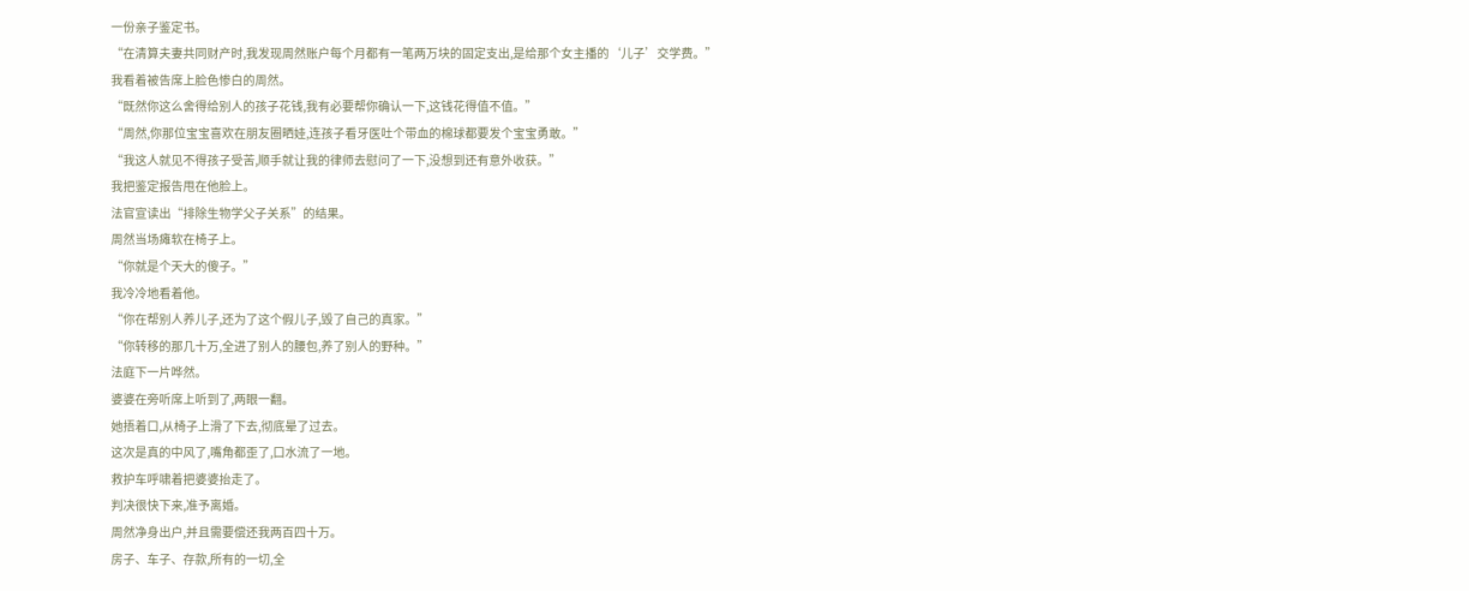一份亲子鉴定书。
“在清算夫妻共同财产时,我发现周然账户每个月都有一笔两万块的固定支出,是给那个女主播的‘儿子’交学费。”
我看着被告席上脸色惨白的周然。
“既然你这么舍得给别人的孩子花钱,我有必要帮你确认一下,这钱花得值不值。”
“周然,你那位宝宝喜欢在朋友圈晒娃,连孩子看牙医吐个带血的棉球都要发个宝宝勇敢。”
“我这人就见不得孩子受苦,顺手就让我的律师去慰问了一下,没想到还有意外收获。”
我把鉴定报告甩在他脸上。
法官宣读出“排除生物学父子关系”的结果。
周然当场瘫软在椅子上。
“你就是个天大的傻子。”
我冷冷地看着他。
“你在帮别人养儿子,还为了这个假儿子,毁了自己的真家。”
“你转移的那几十万,全进了别人的腰包,养了别人的野种。”
法庭下一片哗然。
婆婆在旁听席上听到了,两眼一翻。
她捂着口,从椅子上滑了下去,彻底晕了过去。
这次是真的中风了,嘴角都歪了,口水流了一地。
救护车呼啸着把婆婆抬走了。
判决很快下来,准予离婚。
周然净身出户,并且需要偿还我两百四十万。
房子、车子、存款,所有的一切,全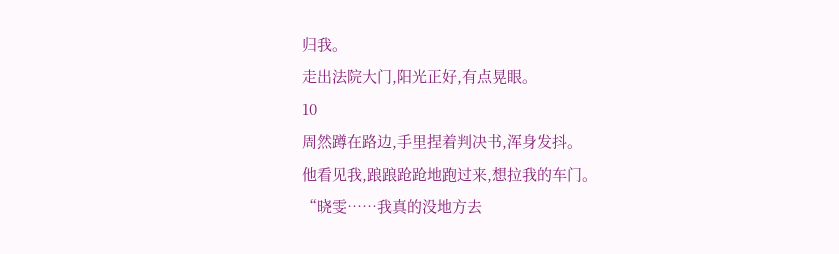归我。
走出法院大门,阳光正好,有点晃眼。
10
周然蹲在路边,手里捏着判决书,浑身发抖。
他看见我,踉踉跄跄地跑过来,想拉我的车门。
“晓雯……我真的没地方去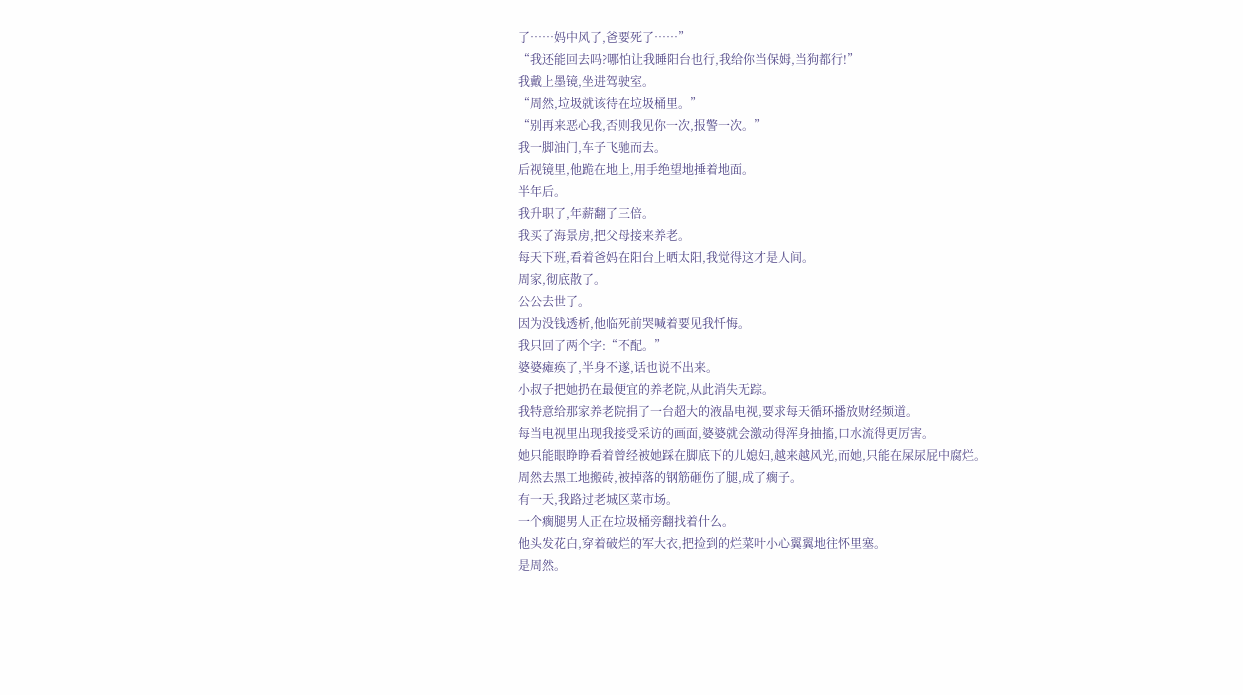了……妈中风了,爸要死了……”
“我还能回去吗?哪怕让我睡阳台也行,我给你当保姆,当狗都行!”
我戴上墨镜,坐进驾驶室。
“周然,垃圾就该待在垃圾桶里。”
“别再来恶心我,否则我见你一次,报警一次。”
我一脚油门,车子飞驰而去。
后视镜里,他跪在地上,用手绝望地捶着地面。
半年后。
我升职了,年薪翻了三倍。
我买了海景房,把父母接来养老。
每天下班,看着爸妈在阳台上晒太阳,我觉得这才是人间。
周家,彻底散了。
公公去世了。
因为没钱透析,他临死前哭喊着要见我忏悔。
我只回了两个字:“不配。”
婆婆瘫痪了,半身不遂,话也说不出来。
小叔子把她扔在最便宜的养老院,从此消失无踪。
我特意给那家养老院捐了一台超大的液晶电视,要求每天循环播放财经频道。
每当电视里出现我接受采访的画面,婆婆就会激动得浑身抽搐,口水流得更厉害。
她只能眼睁睁看着曾经被她踩在脚底下的儿媳妇,越来越风光,而她,只能在屎尿屁中腐烂。
周然去黑工地搬砖,被掉落的钢筋砸伤了腿,成了瘸子。
有一天,我路过老城区菜市场。
一个瘸腿男人正在垃圾桶旁翻找着什么。
他头发花白,穿着破烂的军大衣,把捡到的烂菜叶小心翼翼地往怀里塞。
是周然。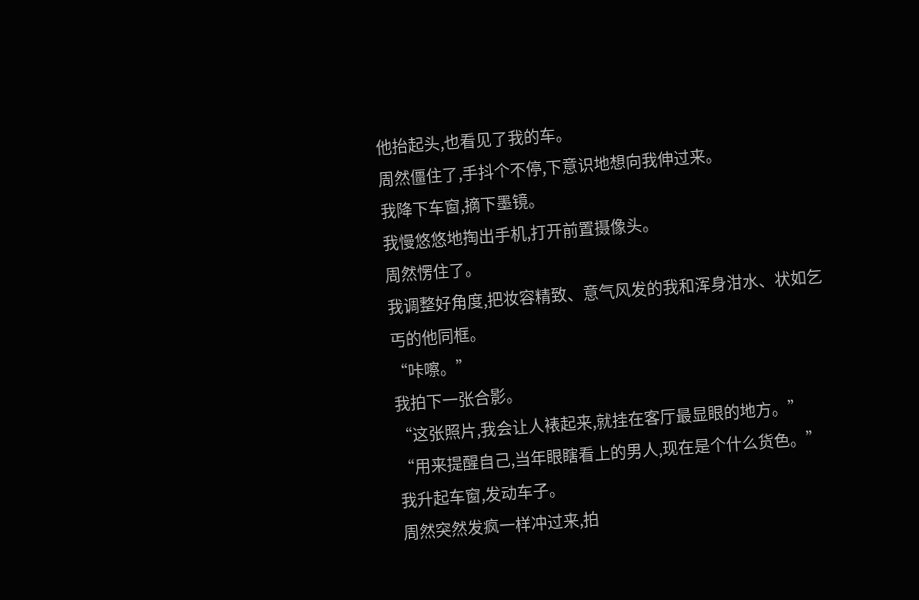他抬起头,也看见了我的车。
周然僵住了,手抖个不停,下意识地想向我伸过来。
我降下车窗,摘下墨镜。
我慢悠悠地掏出手机,打开前置摄像头。
周然愣住了。
我调整好角度,把妆容精致、意气风发的我和浑身泔水、状如乞丐的他同框。
“咔嚓。”
我拍下一张合影。
“这张照片,我会让人裱起来,就挂在客厅最显眼的地方。”
“用来提醒自己,当年眼瞎看上的男人,现在是个什么货色。”
我升起车窗,发动车子。
周然突然发疯一样冲过来,拍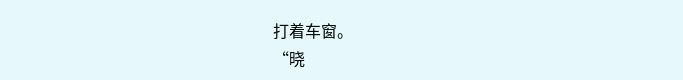打着车窗。
“晓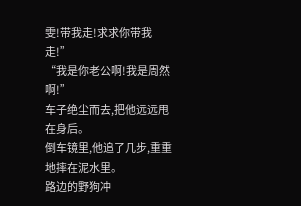雯!带我走!求求你带我走!”
“我是你老公啊!我是周然啊!”
车子绝尘而去,把他远远甩在身后。
倒车镜里,他追了几步,重重地摔在泥水里。
路边的野狗冲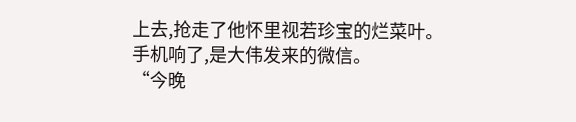上去,抢走了他怀里视若珍宝的烂菜叶。
手机响了,是大伟发来的微信。
“今晚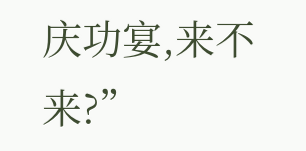庆功宴,来不来?”